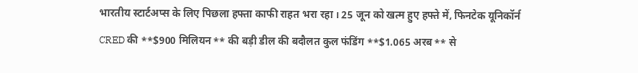भारतीय स्टार्टअप्स के लिए पिछला हफ्ता काफी राहत भरा रहा। 25 जून को खत्म हुए हफ्ते में, फिनटेक यूनिकॉर्न CRED की **$900 मिलियन** की बड़ी डील की बदौलत कुल फंडिंग **$1.065 अरब** से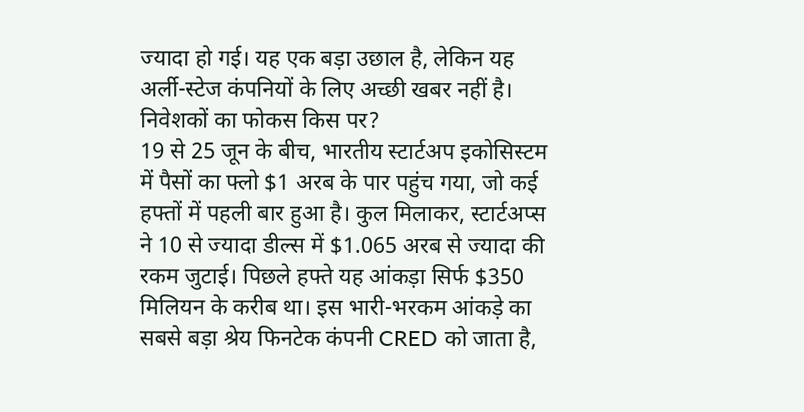ज्यादा हो गई। यह एक बड़ा उछाल है, लेकिन यह अर्ली-स्टेज कंपनियों के लिए अच्छी खबर नहीं है।
निवेशकों का फोकस किस पर?
19 से 25 जून के बीच, भारतीय स्टार्टअप इकोसिस्टम में पैसों का फ्लो $1 अरब के पार पहुंच गया, जो कई हफ्तों में पहली बार हुआ है। कुल मिलाकर, स्टार्टअप्स ने 10 से ज्यादा डील्स में $1.065 अरब से ज्यादा की रकम जुटाई। पिछले हफ्ते यह आंकड़ा सिर्फ $350 मिलियन के करीब था। इस भारी-भरकम आंकड़े का सबसे बड़ा श्रेय फिनटेक कंपनी CRED को जाता है,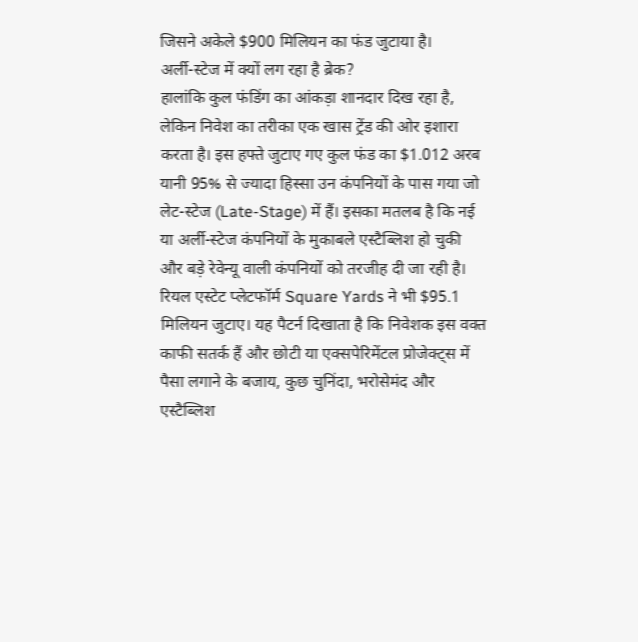जिसने अकेले $900 मिलियन का फंड जुटाया है।
अर्ली-स्टेज में क्यों लग रहा है ब्रेक?
हालांकि कुल फंडिंग का आंकड़ा शानदार दिख रहा है, लेकिन निवेश का तरीका एक खास ट्रेंड की ओर इशारा करता है। इस हफ्ते जुटाए गए कुल फंड का $1.012 अरब यानी 95% से ज्यादा हिस्सा उन कंपनियों के पास गया जो लेट-स्टेज (Late-Stage) में हैं। इसका मतलब है कि नई या अर्ली-स्टेज कंपनियों के मुकाबले एस्टैब्लिश हो चुकी और बड़े रेवेन्यू वाली कंपनियों को तरजीह दी जा रही है।
रियल एस्टेट प्लेटफॉर्म Square Yards ने भी $95.1 मिलियन जुटाए। यह पैटर्न दिखाता है कि निवेशक इस वक्त काफी सतर्क हैं और छोटी या एक्सपेरिमेंटल प्रोजेक्ट्स में पैसा लगाने के बजाय, कुछ चुनिंदा, भरोसेमंद और एस्टैब्लिश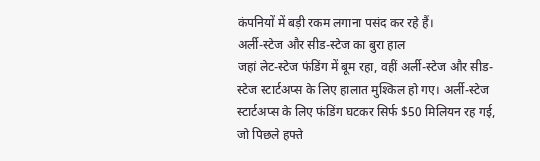कंपनियों में बड़ी रकम लगाना पसंद कर रहे हैं।
अर्ली-स्टेज और सीड-स्टेज का बुरा हाल
जहां लेट-स्टेज फंडिंग में बूम रहा, वहीं अर्ली-स्टेज और सीड-स्टेज स्टार्टअप्स के लिए हालात मुश्किल हो गए। अर्ली-स्टेज स्टार्टअप्स के लिए फंडिंग घटकर सिर्फ $50 मिलियन रह गई, जो पिछले हफ्ते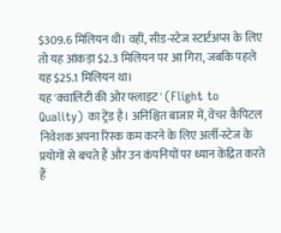$309.6 मिलियन थी। वहीं, सीड-स्टेज स्टार्टअप्स के लिए तो यह आंकड़ा $2.3 मिलियन पर आ गिरा, जबकि पहले यह $25.1 मिलियन था।
यह 'क्वालिटी की ओर फ्लाइट' (Flight to Quality) का ट्रेंड है। अनिश्चित बाजार में, वेंचर कैपिटल निवेशक अपना रिस्क कम करने के लिए अर्ली-स्टेज के प्रयोगों से बचते हैं और उन कंपनियों पर ध्यान केंद्रित करते हैं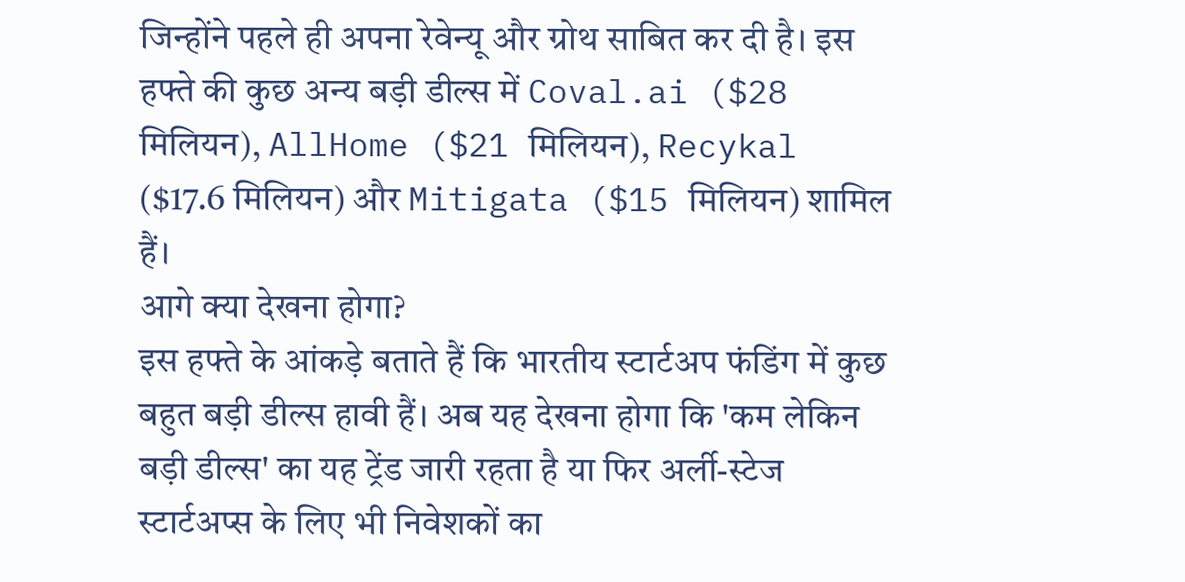जिन्होंने पहले ही अपना रेवेन्यू और ग्रोथ साबित कर दी है। इस हफ्ते की कुछ अन्य बड़ी डील्स में Coval.ai ($28 मिलियन), AllHome ($21 मिलियन), Recykal ($17.6 मिलियन) और Mitigata ($15 मिलियन) शामिल हैं।
आगे क्या देखना होगा?
इस हफ्ते के आंकड़े बताते हैं कि भारतीय स्टार्टअप फंडिंग में कुछ बहुत बड़ी डील्स हावी हैं। अब यह देखना होगा कि 'कम लेकिन बड़ी डील्स' का यह ट्रेंड जारी रहता है या फिर अर्ली-स्टेज स्टार्टअप्स के लिए भी निवेशकों का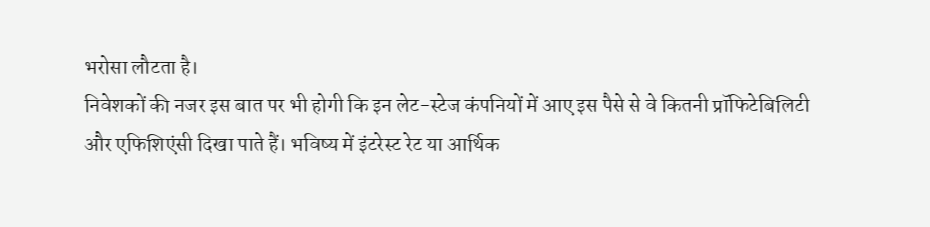भरोसा लौटता है।
निवेशकों की नजर इस बात पर भी होगी कि इन लेट-स्टेज कंपनियों में आए इस पैसे से वे कितनी प्रॉफिटेबिलिटी और एफिशिएंसी दिखा पाते हैं। भविष्य में इंटरेस्ट रेट या आर्थिक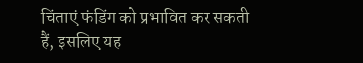चिंताएं फंडिंग को प्रभावित कर सकती हैं, इसलिए यह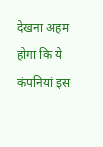देखना अहम होगा कि ये कंपनियां इस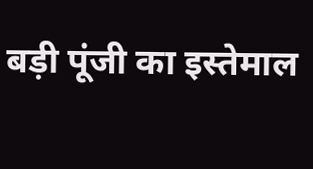बड़ी पूंजी का इस्तेमाल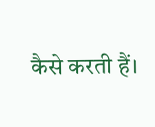कैसे करती हैं।